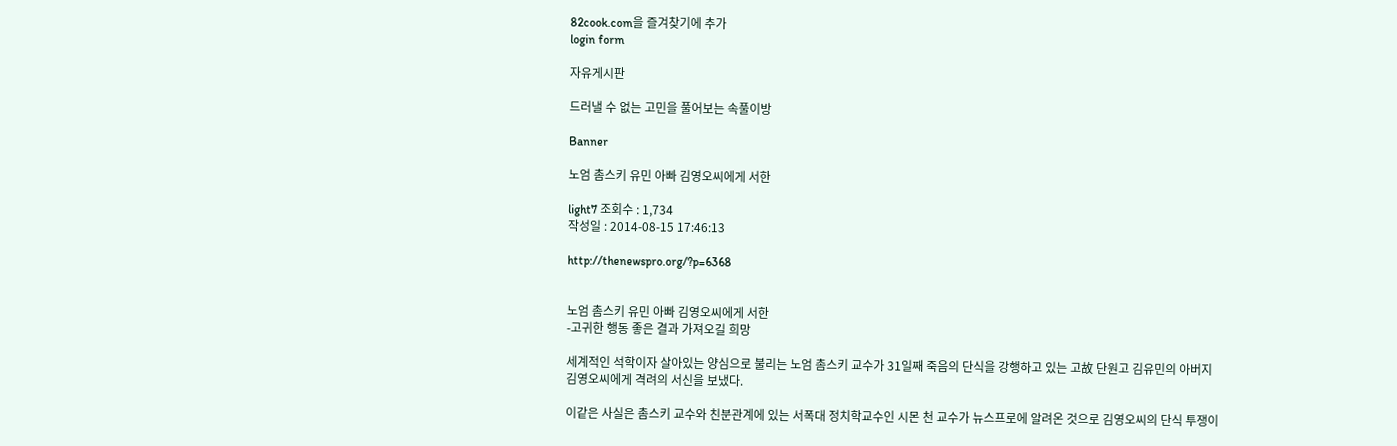82cook.com을 즐겨찾기에 추가
login form

자유게시판

드러낼 수 없는 고민을 풀어보는 속풀이방

Banner

노엄 촘스키 유민 아빠 김영오씨에게 서한

light7 조회수 : 1,734
작성일 : 2014-08-15 17:46:13

http://thenewspro.org/?p=6368


노엄 촘스키 유민 아빠 김영오씨에게 서한
-고귀한 행동 좋은 결과 가져오길 희망

세계적인 석학이자 살아있는 양심으로 불리는 노엄 촘스키 교수가 31일째 죽음의 단식을 강행하고 있는 고故 단원고 김유민의 아버지 김영오씨에게 격려의 서신을 보냈다.

이같은 사실은 촘스키 교수와 친분관계에 있는 서폭대 정치학교수인 시몬 천 교수가 뉴스프로에 알려온 것으로 김영오씨의 단식 투쟁이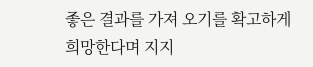좋은 결과를 가져 오기를 확고하게 희망한다며 지지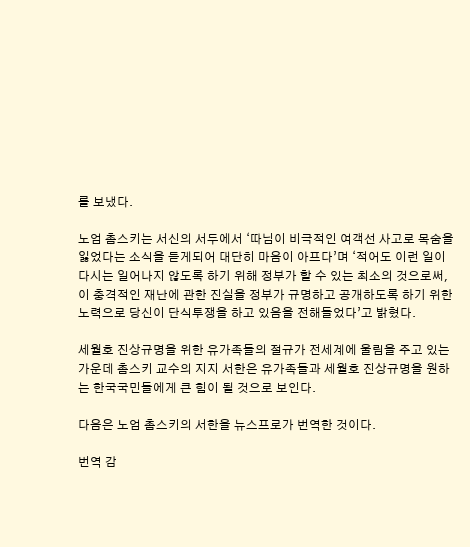를 보냈다.

노엄 촘스키는 서신의 서두에서 ‘따님이 비극적인 여객선 사고로 목숨을 잃었다는 소식을 듣게되어 대단히 마음이 아프다’며 ‘적어도 이런 일이 다시는 일어나지 않도록 하기 위해 정부가 할 수 있는 최소의 것으로써,  이 충격적인 재난에 관한 진실을 정부가 규명하고 공개하도록 하기 위한 노력으로 당신이 단식투쟁을 하고 있음을 전해들었다’고 밝혔다.

세월호 진상규명을 위한 유가족들의 절규가 전세계에 울림을 주고 있는 가운데 촘스키 교수의 지지 서한은 유가족들과 세월호 진상규명을 원하는 한국국민들에게 큰 힘이 될 것으로 보인다.

다음은 노엄 촘스키의 서한을 뉴스프로가 번역한 것이다.

번역 감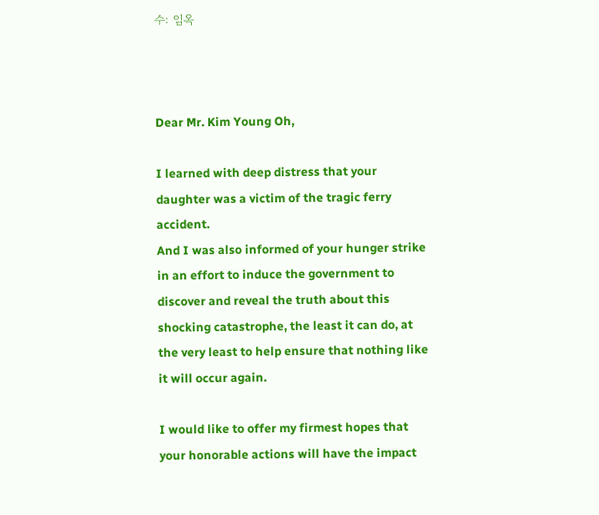수: 임옥



Dear Mr. Kim Young Oh,

I learned with deep distress that your daughter was a victim of the tragic ferry accident.
And I was also informed of your hunger strike in an effort to induce the government to discover and reveal the truth about this shocking catastrophe, the least it can do, at the very least to help ensure that nothing like it will occur again.

I would like to offer my firmest hopes that your honorable actions will have the impact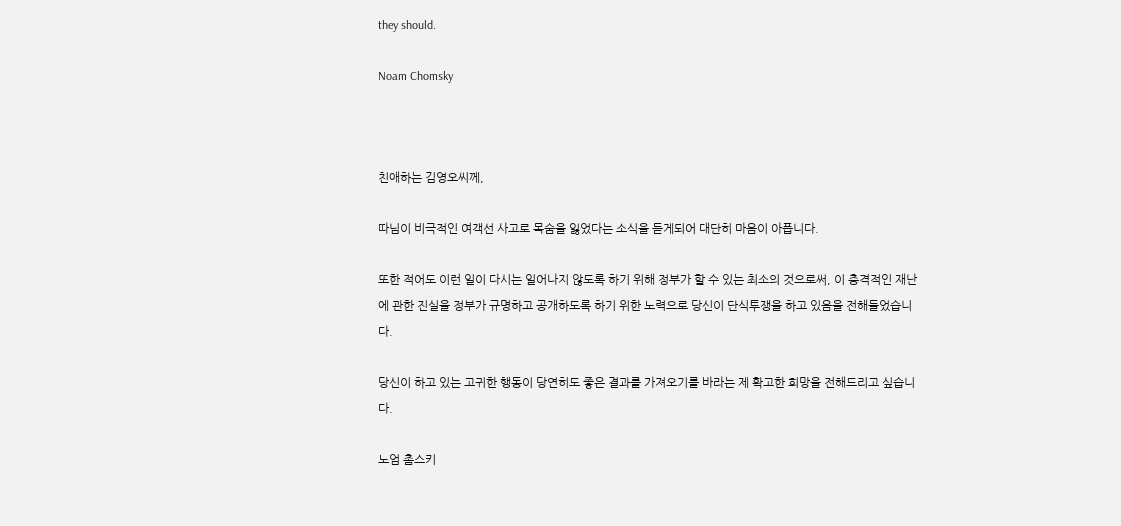they should.

Noam Chomsky



친애하는 김영오씨께,

따님이 비극적인 여객선 사고로 목숨을 잃었다는 소식을 듣게되어 대단히 마음이 아픕니다.

또한 적어도 이런 일이 다시는 일어나지 않도록 하기 위해 정부가 할 수 있는 최소의 것으로써, 이 충격적인 재난에 관한 진실을 정부가 규명하고 공개하도록 하기 위한 노력으로 당신이 단식투쟁을 하고 있음을 전해들었습니다.

당신이 하고 있는 고귀한 행동이 당연히도 좋은 결과를 가져오기를 바라는 제 확고한 희망을 전해드리고 싶습니다.

노엄 촘스키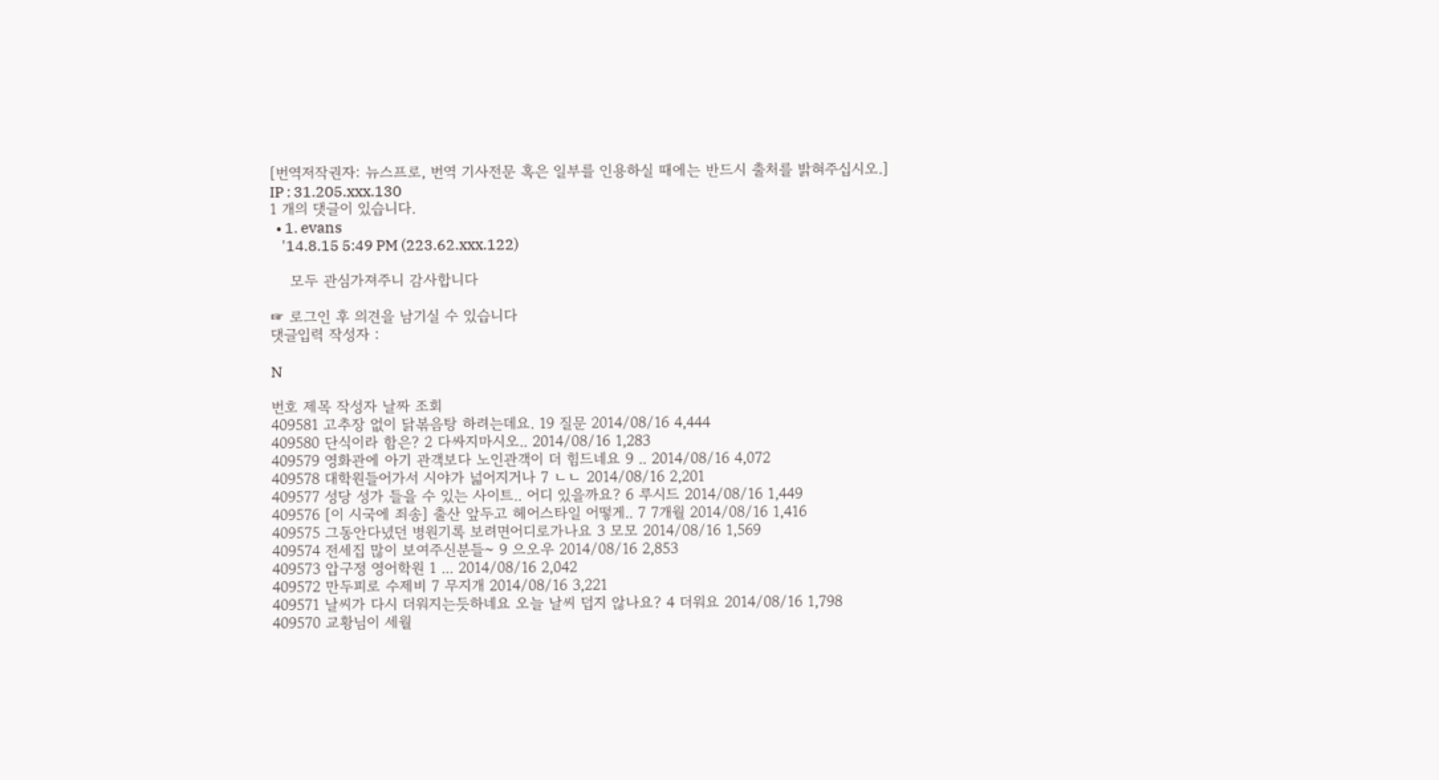[번역저작권자: 뉴스프로, 번역 기사전문 혹은 일부를 인용하실 때에는 반드시 출처를 밝혀주십시오.]
IP : 31.205.xxx.130
1 개의 댓글이 있습니다.
  • 1. evans
    '14.8.15 5:49 PM (223.62.xxx.122)

    모두 관심가져주니 감사합니다

☞ 로그인 후 의견을 남기실 수 있습니다
댓글입력 작성자 :

N

번호 제목 작성자 날짜 조회
409581 고추장 없이 닭볶음탕 하려는데요. 19 질문 2014/08/16 4,444
409580 단식이라 함은? 2 다싸지마시오.. 2014/08/16 1,283
409579 영화관에 아기 관객보다 노인관객이 더 힘드네요 9 .. 2014/08/16 4,072
409578 대학원들어가서 시야가 넓어지거나 7 ㄴㄴ 2014/08/16 2,201
409577 성당 성가 들을 수 있는 사이트.. 어디 있을까요? 6 루시드 2014/08/16 1,449
409576 [이 시국에 죄송] 출산 앞두고 헤어스타일 어떻게.. 7 7개월 2014/08/16 1,416
409575 그동안다녔던 병원기록 보려면어디로가나요 3 모모 2014/08/16 1,569
409574 전세집 많이 보여주신분들~ 9 으오우 2014/08/16 2,853
409573 압구정 영어학원 1 ... 2014/08/16 2,042
409572 만두피로 수제비 7 무지개 2014/08/16 3,221
409571 날씨가 다시 더워지는듯하네요 오늘 날씨 덥지 않나요? 4 더워요 2014/08/16 1,798
409570 교황님이 세월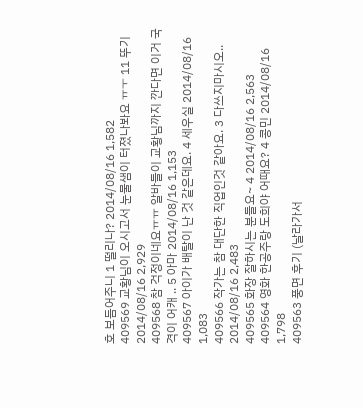호 보듬어주니 1 떨리나? 2014/08/16 1,582
409569 교황님이 오시고서 눈물샘이 터졌나봐요 ㅠㅜ 11 뚜기 2014/08/16 2,929
409568 참 걱정이네요ㅠㅠ 알바들이 교황님까지 깐다면 이거 국격이 어캐 .. 5 아마 2014/08/16 1,153
409567 아이가 배탈이 난 것 같은데요. 4 세우실 2014/08/16 1,083
409566 작가는 참 대단한 직업인것 같아요. 3 다쓰지마시오.. 2014/08/16 2,483
409565 화장 잘하시는 분들요~ 4 2014/08/16 2,563
409564 영화 한공주랑 도희야 어때요? 4 콩민 2014/08/16 1,798
409563 풍면 후기 (날라가서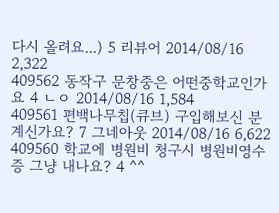다시 올려요...) 5 리뷰어 2014/08/16 2,322
409562 동작구 문창중은 어떤중학교인가요 4 ㄴㅇ 2014/08/16 1,584
409561 편백나무칩(큐브) 구입해보신 분 계신가요? 7 그네아웃 2014/08/16 6,622
409560 학교에 병원비 청구시 병원비영수증 그냥 내나요? 4 ^^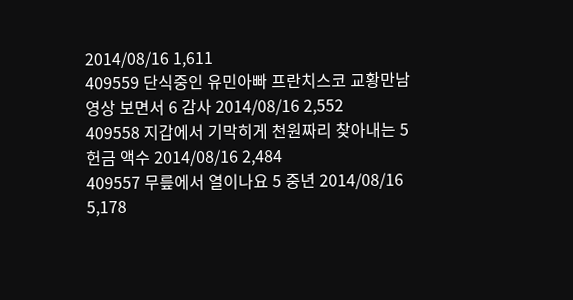2014/08/16 1,611
409559 단식중인 유민아빠 프란치스코 교황만남 영상 보면서 6 감사 2014/08/16 2,552
409558 지갑에서 기막히게 천원짜리 찾아내는 5 헌금 액수 2014/08/16 2,484
409557 무릎에서 열이나요 5 중년 2014/08/16 5,178